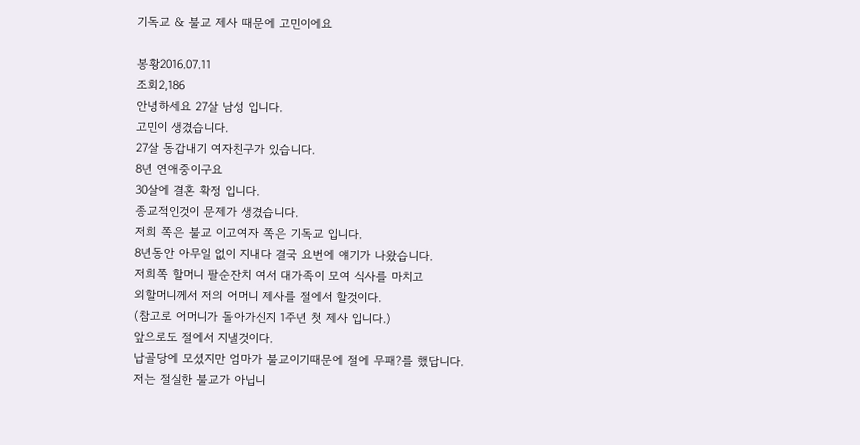기독교 & 불교 제사 때문에 고민이에요

봉황2016.07.11
조회2,186
안녕하세요 27살 남성 입니다.
고민이 생겼습니다.
27살 동갑내기 여자친구가 있습니다.
8년 연애중이구요
30살에 결혼 확정 입니다.
종교적인것이 문제가 생겼습니다.
저희 쪽은 불교 이고여자 쪽은 기독교 입니다.
8년동안 아무일 없이 지내다 결국 요번에 얘기가 나왔습니다.
저희쪽 할머니 팔순잔치 여서 대가족이 모여 식사를 마치고
외할머니께서 저의 어머니 제사를 절에서 할것이다.
(참고로 어머니가 돌아가신지 1주년 첫 제사 입니다.)
앞으로도 절에서 지낼것이다.
납골당에 모셨지만 엄마가 불교이기때문에 절에 무패?를 했답니다.
저는 절실한 불교가 아닙니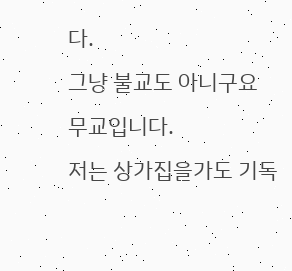다.
그냥 불교도 아니구요
무교입니다.
저는 상가집을가도 기독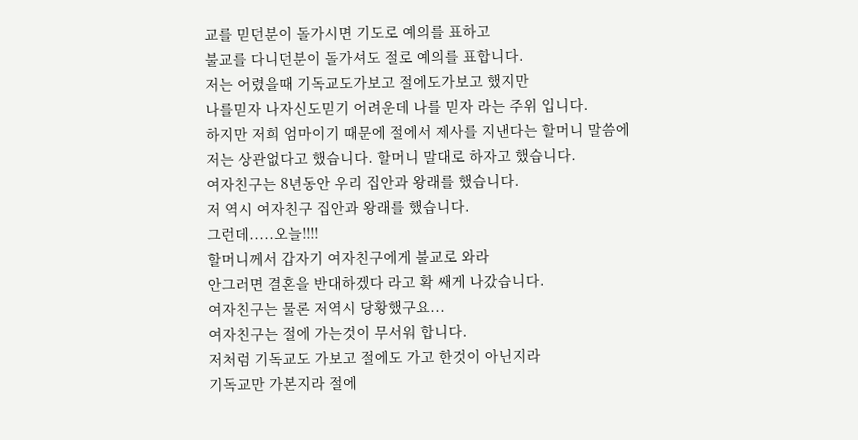교를 믿던분이 돌가시면 기도로 예의를 표하고
불교를 다니던분이 돌가셔도 절로 예의를 표합니다.
저는 어렸을때 기독교도가보고 절에도가보고 했지만
나를믿자 나자신도믿기 어려운데 나를 믿자 라는 주위 입니다.
하지만 저희 엄마이기 때문에 절에서 제사를 지낸다는 할머니 말씀에
저는 상관없다고 했습니다. 할머니 말대로 하자고 했습니다.
여자친구는 8년동안 우리 집안과 왕래를 했습니다.
저 역시 여자친구 집안과 왕래를 했습니다.
그런데.....오늘!!!!
할머니께서 갑자기 여자친구에게 불교로 와라
안그러면 결혼을 반대하겠다 라고 확 쌔게 나갔습니다.
여자친구는 물론 저역시 당황했구요...
여자친구는 절에 가는것이 무서워 합니다.
저처럼 기독교도 가보고 절에도 가고 한것이 아닌지라
기독교만 가본지라 절에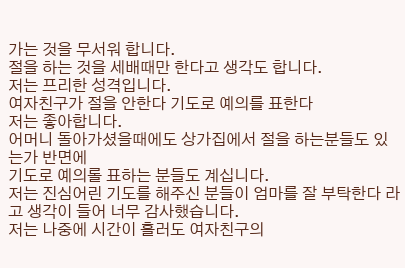가는 것을 무서워 합니다.
절을 하는 것을 세배때만 한다고 생각도 합니다.
저는 프리한 성격입니다.
여자친구가 절을 안한다 기도로 예의를 표한다
저는 좋아합니다.
어머니 돌아가셨을때에도 상가집에서 절을 하는분들도 있는가 반면에
기도로 예의롤 표하는 분들도 계십니다.
저는 진심어린 기도를 해주신 분들이 엄마를 잘 부탁한다 라고 생각이 들어 너무 감사했습니다.
저는 나중에 시간이 흘러도 여자친구의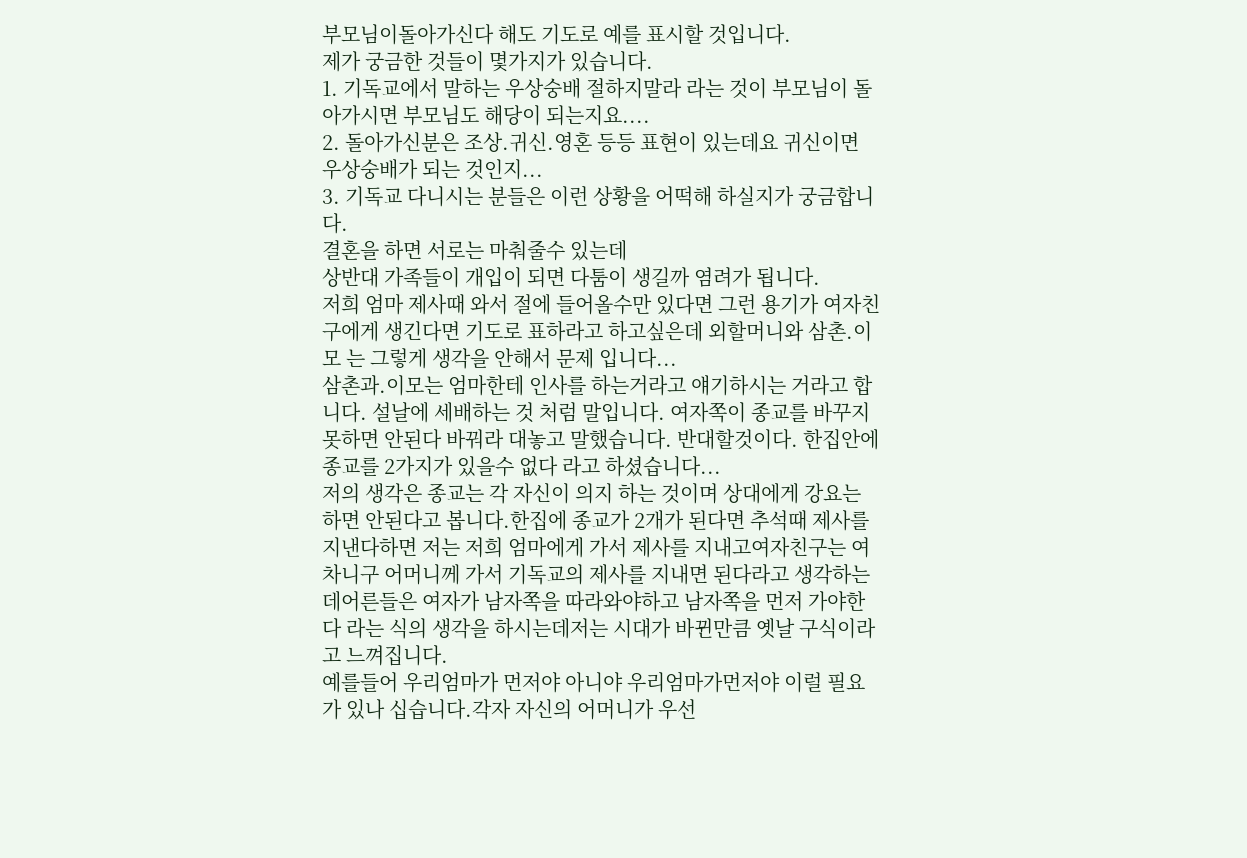부모님이돌아가신다 해도 기도로 예를 표시할 것입니다.
제가 궁금한 것들이 몇가지가 있습니다.
1. 기독교에서 말하는 우상숭배 절하지말라 라는 것이 부모님이 돌아가시면 부모님도 해당이 되는지요....
2. 돌아가신분은 조상.귀신.영혼 등등 표현이 있는데요 귀신이면 우상숭배가 되는 것인지...
3. 기독교 다니시는 분들은 이런 상황을 어떡해 하실지가 궁금합니다.
결혼을 하면 서로는 마춰줄수 있는데
상반대 가족들이 개입이 되면 다툼이 생길까 염려가 됩니다.
저희 엄마 제사때 와서 절에 들어올수만 있다면 그런 용기가 여자친구에게 생긴다면 기도로 표하라고 하고싶은데 외할머니와 삼촌.이모 는 그렇게 생각을 안해서 문제 입니다...
삼촌과.이모는 엄마한테 인사를 하는거라고 얘기하시는 거라고 합니다. 설날에 세배하는 것 처럼 말입니다. 여자쪽이 종교를 바꾸지 못하면 안된다 바꿔라 대놓고 말했습니다. 반대할것이다. 한집안에 종교를 2가지가 있을수 없다 라고 하셨습니다...
저의 생각은 종교는 각 자신이 의지 하는 것이며 상대에게 강요는 하면 안된다고 봅니다.한집에 종교가 2개가 된다면 추석때 제사를 지낸다하면 저는 저희 엄마에게 가서 제사를 지내고여자친구는 여차니구 어머니께 가서 기독교의 제사를 지내면 된다라고 생각하는데어른들은 여자가 남자쪽을 따라와야하고 남자쪽을 먼저 가야한다 라는 식의 생각을 하시는데저는 시대가 바뀐만큼 옛날 구식이라고 느껴집니다.
예를들어 우리엄마가 먼저야 아니야 우리엄마가먼저야 이럴 필요가 있나 십습니다.각자 자신의 어머니가 우선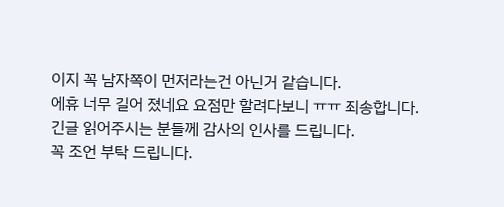이지 꼭 남자쪽이 먼저라는건 아닌거 같습니다.
에휴 너무 길어 졌네요 요점만 할려다보니 ㅠㅠ 죄송합니다.
긴글 읽어주시는 분들께 감사의 인사를 드립니다.
꼭 조언 부탁 드립니다.